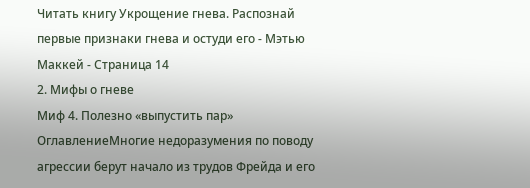Читать книгу Укрощение гнева. Распознай первые признаки гнева и остуди его - Мэтью Маккей - Страница 14
2. Мифы о гневе
Миф 4. Полезно «выпустить пар»
ОглавлениеМногие недоразумения по поводу агрессии берут начало из трудов Фрейда и его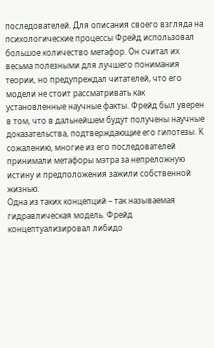последователей. Для описания своего взгляда на психологические процессы Фрейд использовал большое количество метафор. Он считал их весьма полезными для лучшего понимания теории, но предупреждал читателей, что его модели не стоит рассматривать как установленные научные факты. Фрейд был уверен в том, что в дальнейшем будут получены научные доказательства, подтверждающие его гипотезы. К сожалению, многие из его последователей принимали метафоры мэтра за непреложную истину и предположения зажили собственной жизнью.
Одна из таких концепций – так называемая гидравлическая модель. Фрейд концептуализировал либидо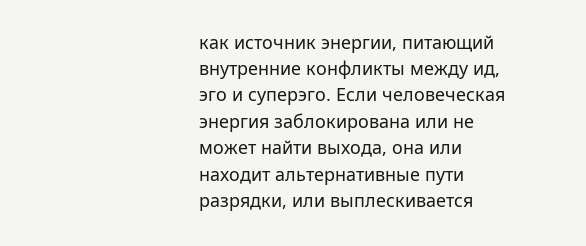как источник энергии, питающий внутренние конфликты между ид, эго и суперэго. Если человеческая энергия заблокирована или не может найти выхода, она или находит альтернативные пути разрядки, или выплескивается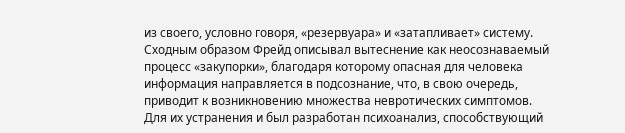из своего, условно говоря, «резервуара» и «затапливает» систему. Сходным образом Фрейд описывал вытеснение как неосознаваемый процесс «закупорки», благодаря которому опасная для человека информация направляется в подсознание, что, в свою очередь, приводит к возникновению множества невротических симптомов.
Для их устранения и был разработан психоанализ, способствующий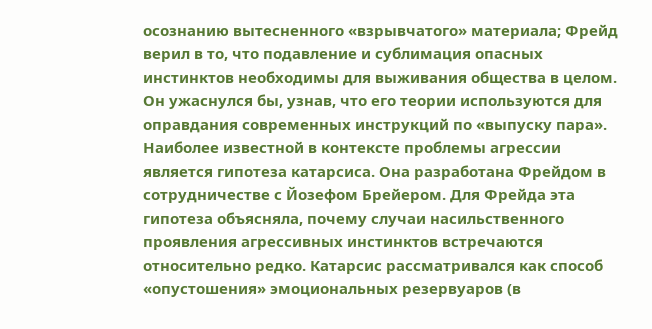осознанию вытесненного «взрывчатого» материала; Фрейд верил в то, что подавление и сублимация опасных инстинктов необходимы для выживания общества в целом. Он ужаснулся бы, узнав, что его теории используются для оправдания современных инструкций по «выпуску пара».
Наиболее известной в контексте проблемы агрессии является гипотеза катарсиса. Она разработана Фрейдом в сотрудничестве с Йозефом Брейером. Для Фрейда эта гипотеза объясняла, почему случаи насильственного проявления агрессивных инстинктов встречаются относительно редко. Катарсис рассматривался как способ «опустошения» эмоциональных резервуаров (в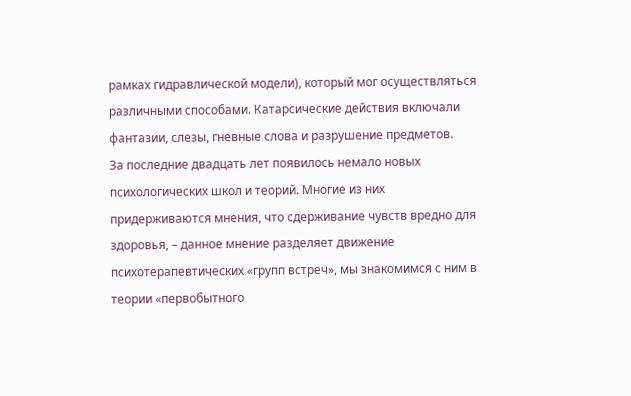рамках гидравлической модели), который мог осуществляться различными способами. Катарсические действия включали фантазии, слезы, гневные слова и разрушение предметов.
За последние двадцать лет появилось немало новых психологических школ и теорий. Многие из них придерживаются мнения, что сдерживание чувств вредно для здоровья, – данное мнение разделяет движение психотерапевтических «групп встреч», мы знакомимся с ним в теории «первобытного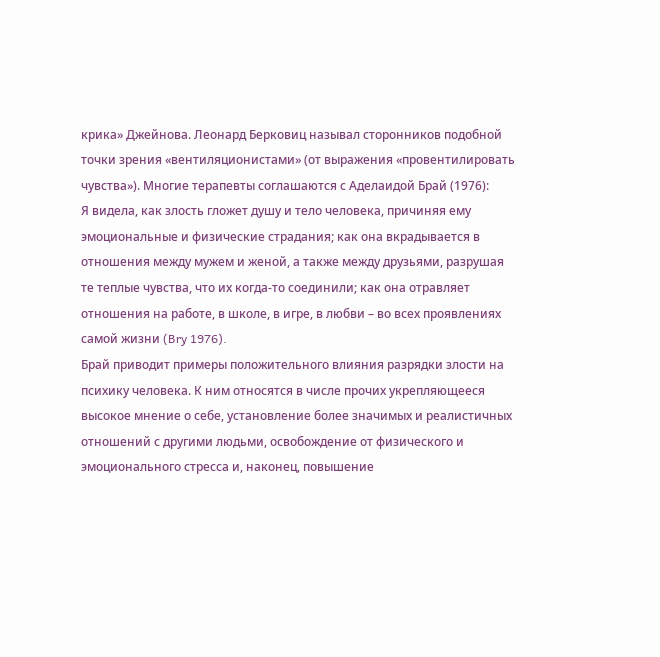крика» Джейнова. Леонард Берковиц называл сторонников подобной точки зрения «вентиляционистами» (от выражения «провентилировать чувства»). Многие терапевты соглашаются с Аделаидой Брай (1976):
Я видела, как злость гложет душу и тело человека, причиняя ему эмоциональные и физические страдания; как она вкрадывается в отношения между мужем и женой, а также между друзьями, разрушая те теплые чувства, что их когда-то соединили; как она отравляет отношения на работе, в школе, в игре, в любви – во всех проявлениях самой жизни (Bry 1976).
Брай приводит примеры положительного влияния разрядки злости на психику человека. К ним относятся в числе прочих укрепляющееся высокое мнение о себе, установление более значимых и реалистичных отношений с другими людьми, освобождение от физического и эмоционального стресса и, наконец, повышение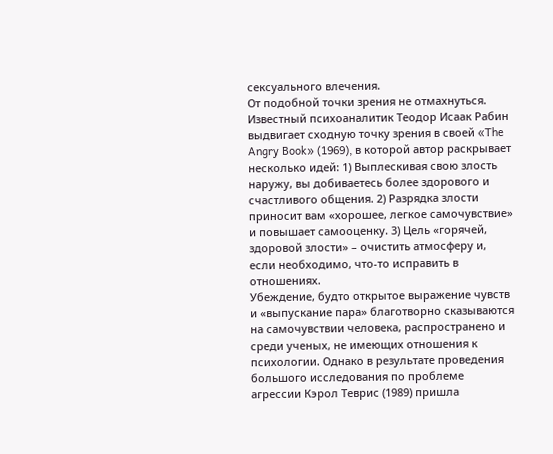сексуального влечения.
От подобной точки зрения не отмахнуться. Известный психоаналитик Теодор Исаак Рабин выдвигает сходную точку зрения в своей «The Angry Book» (1969), в которой автор раскрывает несколько идей: 1) Выплескивая свою злость наружу, вы добиваетесь более здорового и счастливого общения. 2) Разрядка злости приносит вам «хорошее, легкое самочувствие» и повышает самооценку. 3) Цель «горячей, здоровой злости» – очистить атмосферу и, если необходимо, что-то исправить в отношениях.
Убеждение, будто открытое выражение чувств и «выпускание пара» благотворно сказываются на самочувствии человека, распространено и среди ученых, не имеющих отношения к психологии. Однако в результате проведения большого исследования по проблеме агрессии Кэрол Теврис (1989) пришла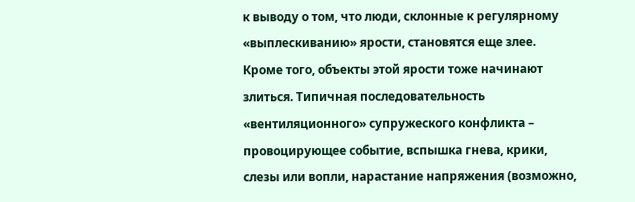к выводу о том, что люди, склонные к регулярному «выплескиванию» ярости, становятся еще злее. Кроме того, объекты этой ярости тоже начинают злиться. Типичная последовательность «вентиляционного» супружеского конфликта – провоцирующее событие, вспышка гнева, крики, слезы или вопли, нарастание напряжения (возможно,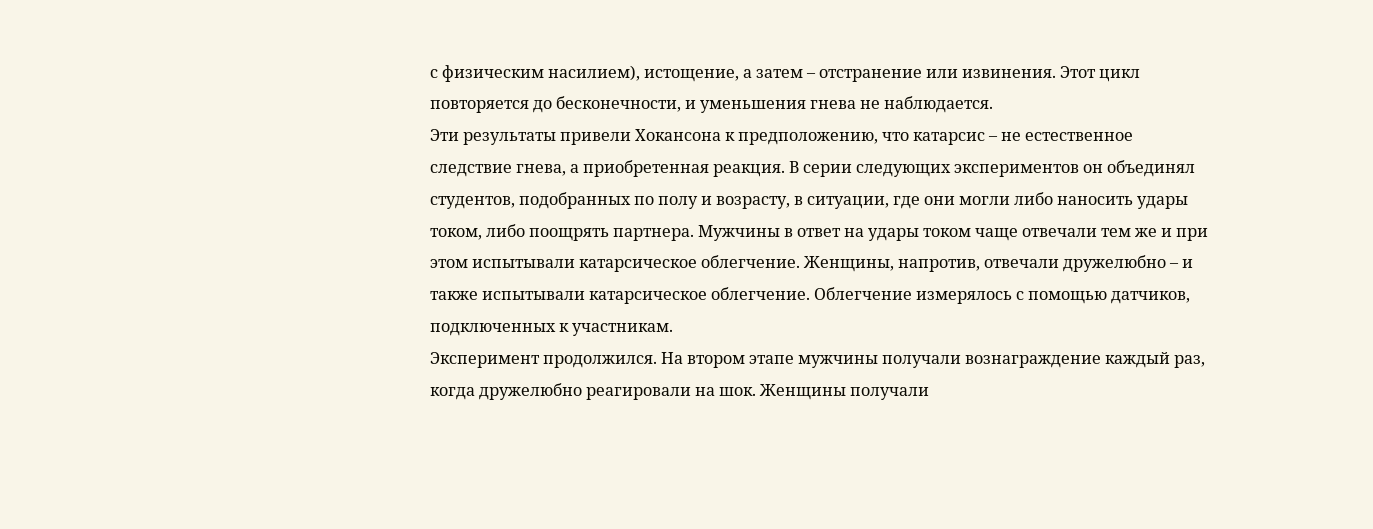с физическим насилием), истощение, а затем – отстранение или извинения. Этот цикл повторяется до бесконечности, и уменьшения гнева не наблюдается.
Эти результаты привели Хокансона к предположению, что катарсис – не естественное следствие гнева, а приобретенная реакция. В серии следующих экспериментов он объединял студентов, подобранных по полу и возрасту, в ситуации, где они могли либо наносить удары током, либо поощрять партнера. Мужчины в ответ на удары током чаще отвечали тем же и при этом испытывали катарсическое облегчение. Женщины, напротив, отвечали дружелюбно – и также испытывали катарсическое облегчение. Облегчение измерялось с помощью датчиков, подключенных к участникам.
Эксперимент продолжился. На втором этапе мужчины получали вознаграждение каждый раз, когда дружелюбно реагировали на шок. Женщины получали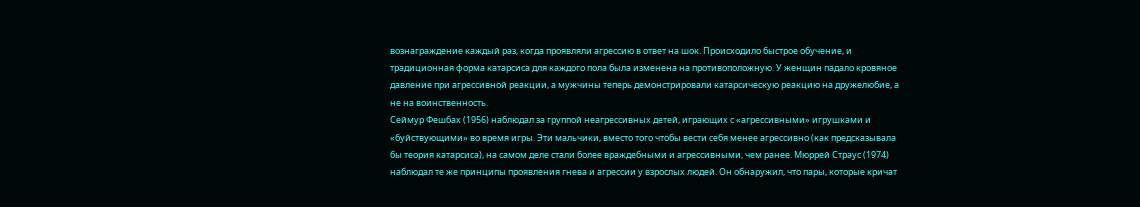вознаграждение каждый раз, когда проявляли агрессию в ответ на шок. Происходило быстрое обучение, и традиционная форма катарсиса для каждого пола была изменена на противоположную. У женщин падало кровяное давление при агрессивной реакции, а мужчины теперь демонстрировали катарсическую реакцию на дружелюбие, а не на воинственность.
Сеймур Фешбах (1956) наблюдал за группой неагрессивных детей, играющих с «агрессивными» игрушками и «буйствующими» во время игры. Эти мальчики, вместо того чтобы вести себя менее агрессивно (как предсказывала бы теория катарсиса), на самом деле стали более враждебными и агрессивными, чем ранее. Мюррей Страус (1974) наблюдал те же принципы проявления гнева и агрессии у взрослых людей. Он обнаружил, что пары, которые кричат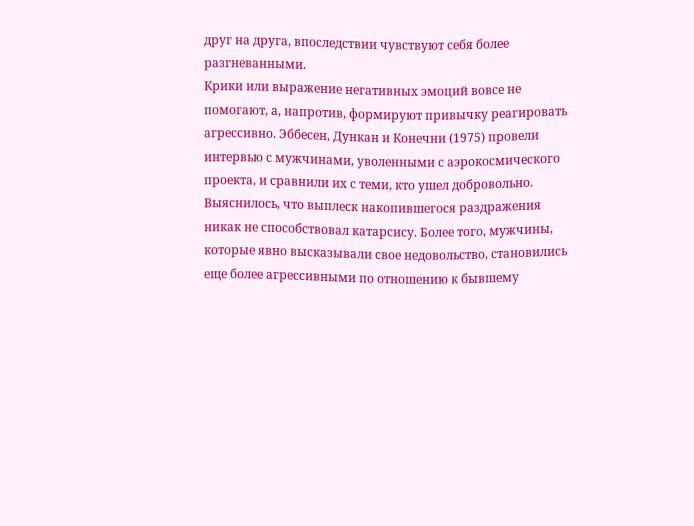друг на друга, впоследствии чувствуют себя более разгневанными.
Крики или выражение негативных эмоций вовсе не помогают, а, напротив, формируют привычку реагировать агрессивно. Эббесен, Дункан и Конечни (1975) провели интервью с мужчинами, уволенными с аэрокосмического проекта, и сравнили их с теми, кто ушел добровольно. Выяснилось, что выплеск накопившегося раздражения никак не способствовал катарсису. Более того, мужчины, которые явно высказывали свое недовольство, становились еще более агрессивными по отношению к бывшему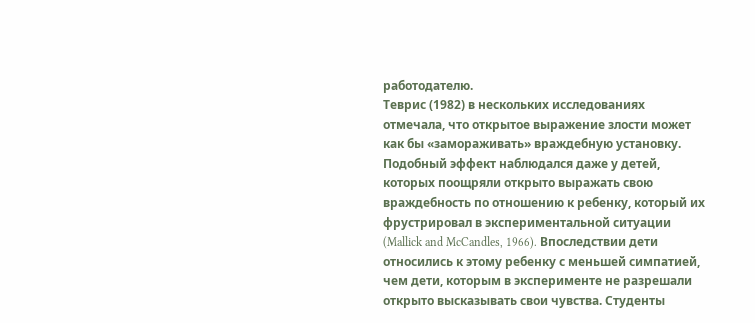работодателю.
Теврис (1982) в нескольких исследованиях отмечала, что открытое выражение злости может как бы «замораживать» враждебную установку. Подобный эффект наблюдался даже у детей, которых поощряли открыто выражать свою враждебность по отношению к ребенку, который их фрустрировал в экспериментальной ситуации (Mallick and McCandles, 1966). Впоследствии дети относились к этому ребенку с меньшей симпатией, чем дети, которым в эксперименте не разрешали открыто высказывать свои чувства. Студенты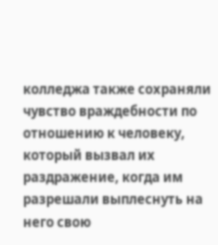колледжа также сохраняли чувство враждебности по отношению к человеку, который вызвал их раздражение, когда им разрешали выплеснуть на него свою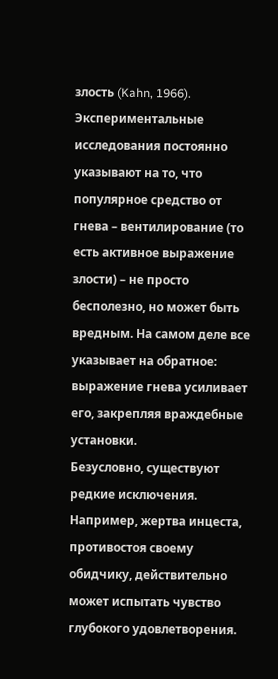злость (Kahn, 1966). Экспериментальные исследования постоянно указывают на то, что популярное средство от гнева – вентилирование (то есть активное выражение злости) – не просто бесполезно, но может быть вредным. На самом деле все указывает на обратное: выражение гнева усиливает его, закрепляя враждебные установки.
Безусловно, существуют редкие исключения. Например, жертва инцеста, противостоя своему обидчику, действительно может испытать чувство глубокого удовлетворения.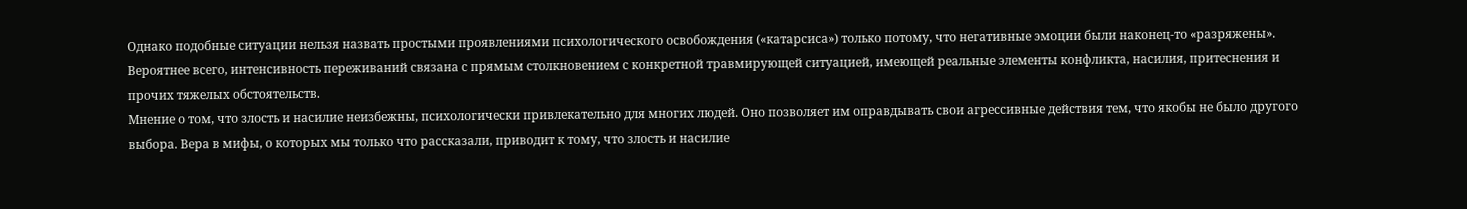Однако подобные ситуации нельзя назвать простыми проявлениями психологического освобождения («катарсиса») только потому, что негативные эмоции были наконец-то «разряжены». Вероятнее всего, интенсивность переживаний связана с прямым столкновением с конкретной травмирующей ситуацией, имеющей реальные элементы конфликта, насилия, притеснения и прочих тяжелых обстоятельств.
Мнение о том, что злость и насилие неизбежны, психологически привлекательно для многих людей. Оно позволяет им оправдывать свои агрессивные действия тем, что якобы не было другого выбора. Вера в мифы, о которых мы только что рассказали, приводит к тому, что злость и насилие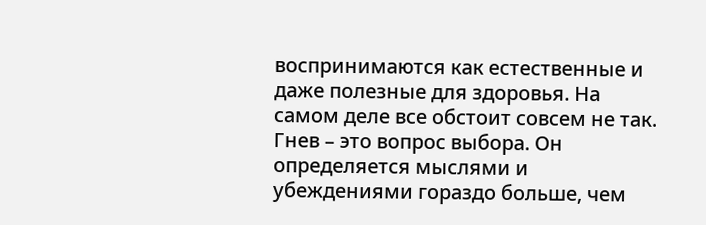воспринимаются как естественные и даже полезные для здоровья. На самом деле все обстоит совсем не так.
Гнев – это вопрос выбора. Он определяется мыслями и убеждениями гораздо больше, чем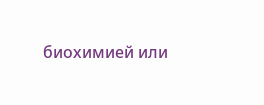биохимией или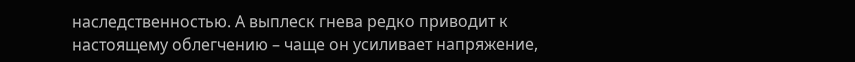наследственностью. А выплеск гнева редко приводит к настоящему облегчению – чаще он усиливает напряжение,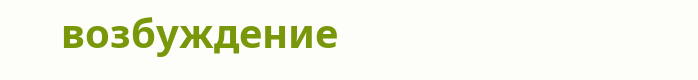возбуждение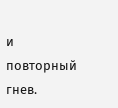и повторный гнев.